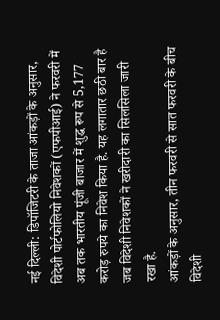नई दिल्ली: डिपॉजिटरी के ताजा आंकड़ों के अनुसार, विदेशी पोर्टफोलियो निवेशकों (एफपीआई) ने फरवरी में अब तक भारतीय पूंजी बाजार में शुद्ध रूप से 5,177 करोड़ रुपये का निवेश किया है. यह लगातार छठी बार है जब विदेशी निवेशकों ने खरीदारी का सिलसिला जारी रखा है.
आंकड़ों के अनुसार, तीन फरवरी से सात फरवरी के बीच विदेशी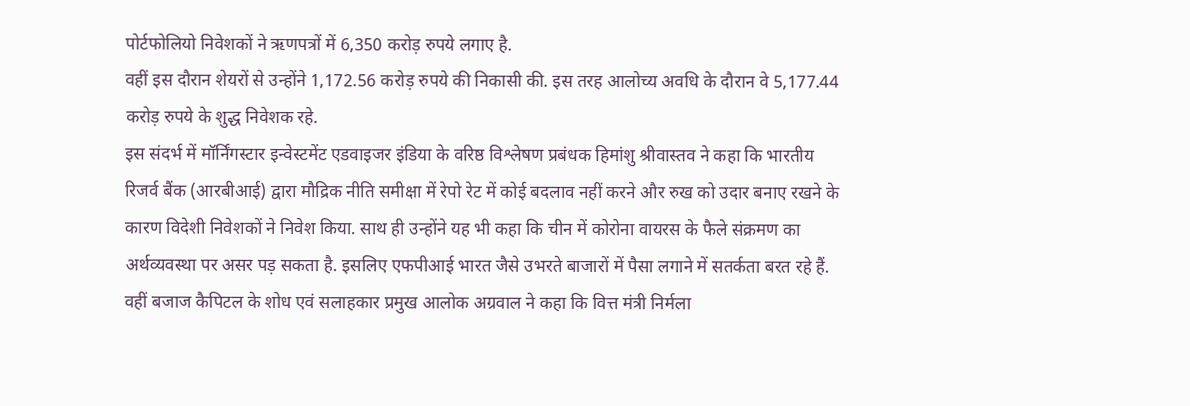पोर्टफोलियो निवेशकों ने ऋणपत्रों में 6,350 करोड़ रुपये लगाए है.
वहीं इस दौरान शेयरों से उन्होंने 1,172.56 करोड़ रुपये की निकासी की. इस तरह आलोच्य अवधि के दौरान वे 5,177.44 करोड़ रुपये के शुद्ध निवेशक रहे.
इस संदर्भ में मॉर्निंगस्टार इन्वेस्टमेंट एडवाइजर इंडिया के वरिष्ठ विश्लेषण प्रबंधक हिमांशु श्रीवास्तव ने कहा कि भारतीय रिजर्व बैंक (आरबीआई) द्वारा मौद्रिक नीति समीक्षा में रेपो रेट में कोई बदलाव नहीं करने और रुख को उदार बनाए रखने के कारण विदेशी निवेशकों ने निवेश किया. साथ ही उन्होंने यह भी कहा कि चीन में कोरोना वायरस के फैले संक्रमण का अर्थव्यवस्था पर असर पड़ सकता है. इसलिए एफपीआई भारत जैसे उभरते बाजारों में पैसा लगाने में सतर्कता बरत रहे हैं.
वहीं बजाज कैपिटल के शोध एवं सलाहकार प्रमुख आलोक अग्रवाल ने कहा कि वित्त मंत्री निर्मला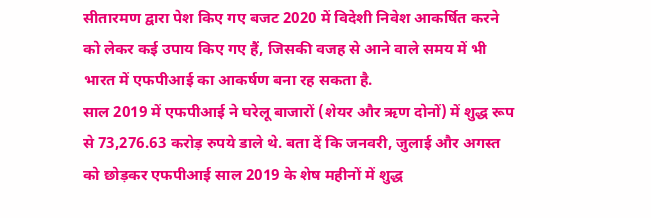सीतारमण द्वारा पेश किए गए बजट 2020 में विदेशी निवेश आकर्षित करने को लेकर कई उपाय किए गए हैं, जिसकी वजह से आने वाले समय में भी भारत में एफपीआई का आकर्षण बना रह सकता है.
साल 2019 में एफपीआई ने घरेलू बाजारों (शेयर और ऋण दोनों) में शुद्ध रूप से 73,276.63 करोड़ रुपये डाले थे. बता दें कि जनवरी, जुलाई और अगस्त को छोड़कर एफपीआई साल 2019 के शेष महीनों में शुद्ध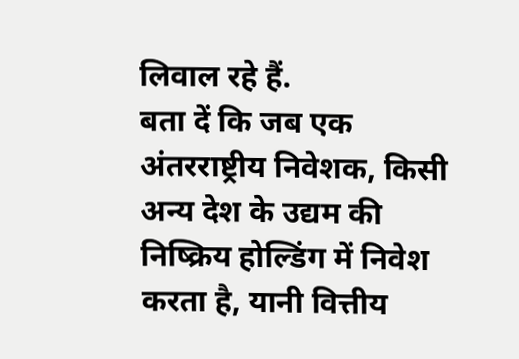लिवाल रहे हैं.
बता दें कि जब एक अंतरराष्ट्रीय निवेशक, किसी अन्य देश के उद्यम की निष्क्रिय होल्डिंग में निवेश करता है, यानी वित्तीय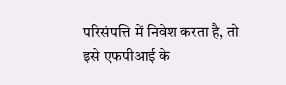परिसंपत्ति में निवेश करता है, तो इसे एफपीआई के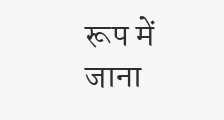रूप में जाना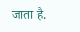जाता है.